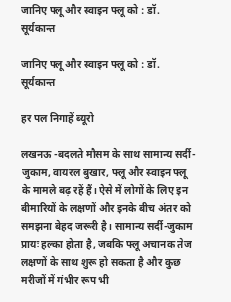जानिए फ्लू और स्वाइन फ्लू को : डॉ. सूर्यकान्त

जानिए फ्लू और स्वाइन फ्लू को : डॉ. सूर्यकान्त

हर पल निगाहें ब्यूरो

लखनऊ -बदलते मौसम के साथ सामान्य सर्दी-जुकाम, वायरल बुखार, फ्लू और स्वाइन फ्लू के मामले बढ़ रहें हैं। ऐसे में लोगों के लिए इन बीमारियों के लक्षणों और इनके बीच अंतर को समझना बेहद जरूरी है। सामान्य सर्दी-जुकाम प्रायः हल्का होता है, जबकि फ्लू अचानक तेज लक्षणों के साथ शुरू हो सकता है और कुछ मरीजों में गंभीर रूप भी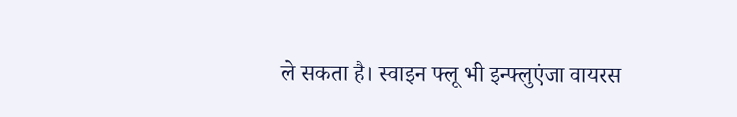ले सकता है। स्वाइन फ्लू भी इन्फ्लुएंजा वायरस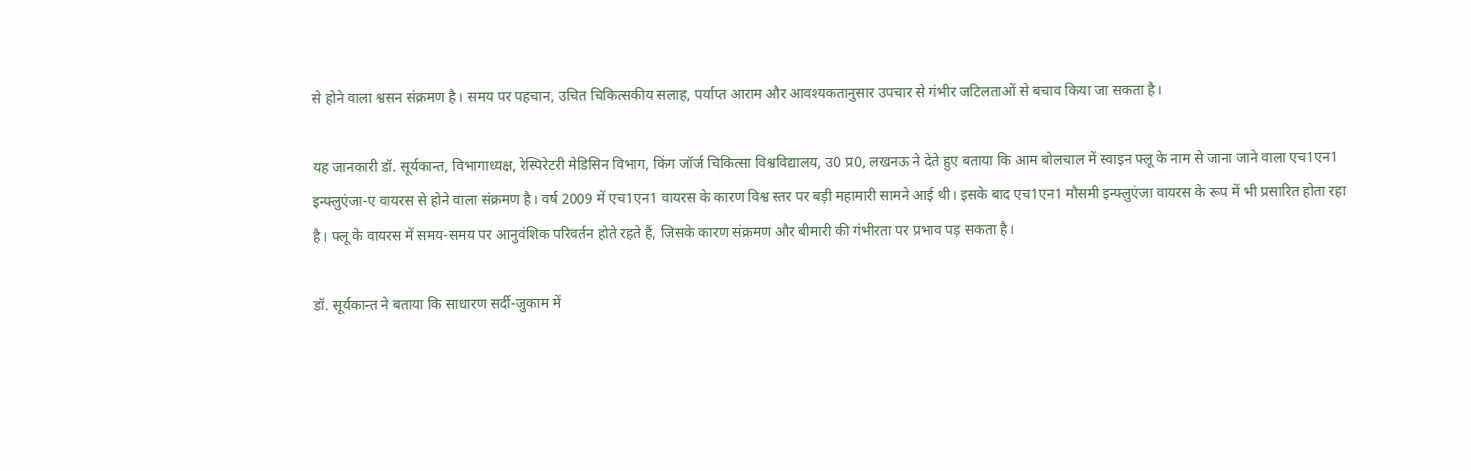से होने वाला श्वसन संक्रमण है। समय पर पहचान, उचित चिकित्सकीय सलाह, पर्याप्त आराम और आवश्यकतानुसार उपचार से गंभीर जटिलताओं से बचाव किया जा सकता है।

यह जानकारी डॉ. सूर्यकान्त, विभागाध्यक्ष, रेस्पिरेटरी मेडिसिन विभाग, किंग जॉर्ज चिकित्सा विश्वविद्यालय, उ0 प्र0, लखनऊ ने देते हुए बताया कि आम बोलचाल में स्वाइन फ्लू के नाम से जाना जाने वाला एच1एन1 इन्फ्लुएंजा-ए वायरस से होने वाला संक्रमण है। वर्ष 2009 में एच1एन1 वायरस के कारण विश्व स्तर पर बड़ी महामारी सामने आई थी। इसके बाद एच1एन1 मौसमी इन्फ्लुएंजा वायरस के रूप में भी प्रसारित होता रहा है। फ्लू के वायरस में समय-समय पर आनुवंशिक परिवर्तन होते रहते हैं, जिसके कारण संक्रमण और बीमारी की गंभीरता पर प्रभाव पड़ सकता है।

डॉ. सूर्यकान्त ने बताया कि साधारण सर्दी-जुकाम में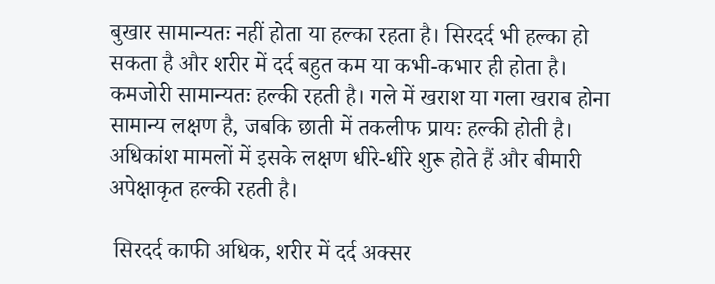बुखार सामान्यतः नहीं होता या हल्का रहता है। सिरदर्द भी हल्का हो सकता है और शरीर में दर्द बहुत कम या कभी-कभार ही होता है। कमजोरी सामान्यतः हल्की रहती है। गले में खराश या गला खराब होना सामान्य लक्षण है, जबकि छाती में तकलीफ प्रायः हल्की होती है। अधिकांश मामलों में इसके लक्षण धीरे-धीरे शुरू होते हैं और बीमारी अपेक्षाकृत हल्की रहती है।

 सिरदर्द काफी अधिक, शरीर में दर्द अक्सर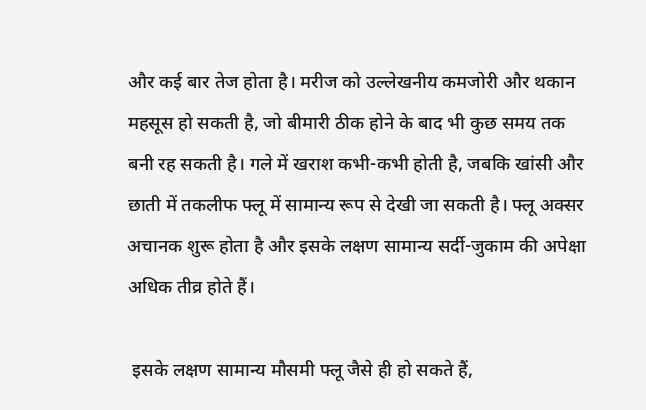और कई बार तेज होता है। मरीज को उल्लेखनीय कमजोरी और थकान महसूस हो सकती है, जो बीमारी ठीक होने के बाद भी कुछ समय तक बनी रह सकती है। गले में खराश कभी-कभी होती है, जबकि खांसी और छाती में तकलीफ फ्लू में सामान्य रूप से देखी जा सकती है। फ्लू अक्सर अचानक शुरू होता है और इसके लक्षण सामान्य सर्दी-जुकाम की अपेक्षा अधिक तीव्र होते हैं।

 इसके लक्षण सामान्य मौसमी फ्लू जैसे ही हो सकते हैं,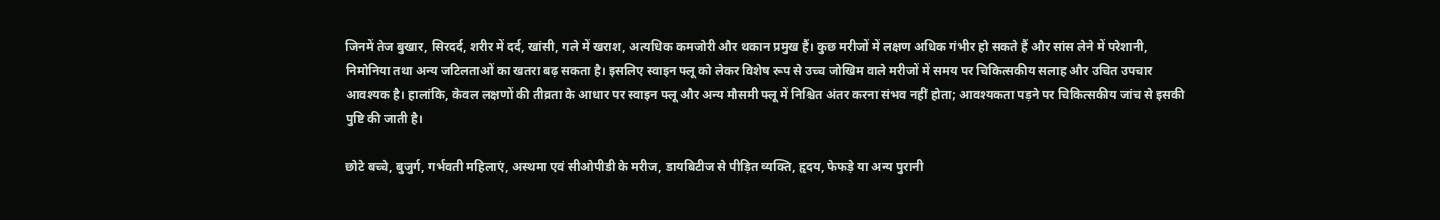जिनमें तेज बुखार, सिरदर्द, शरीर में दर्द, खांसी, गले में खराश, अत्यधिक कमजोरी और थकान प्रमुख हैं। कुछ मरीजों में लक्षण अधिक गंभीर हो सकते हैं और सांस लेने में परेशानी, निमोनिया तथा अन्य जटिलताओं का खतरा बढ़ सकता है। इसलिए स्वाइन फ्लू को लेकर विशेष रूप से उच्च जोखिम वाले मरीजों में समय पर चिकित्सकीय सलाह और उचित उपचार आवश्यक है। हालांकि, केवल लक्षणों की तीव्रता के आधार पर स्वाइन फ्लू और अन्य मौसमी फ्लू में निश्चित अंतर करना संभव नहीं होता; आवश्यकता पड़ने पर चिकित्सकीय जांच से इसकी पुष्टि की जाती है।

छोटे बच्चे, बुजुर्ग, गर्भवती महिलाएं, अस्थमा एवं सीओपीडी के मरीज, डायबिटीज से पीड़ित व्यक्ति, हृदय, फेफड़े या अन्य पुरानी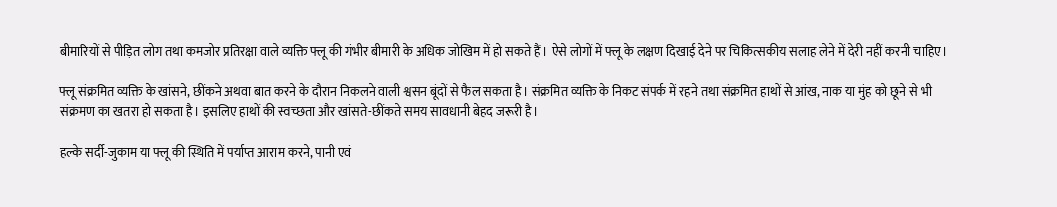बीमारियों से पीड़ित लोग तथा कमजोर प्रतिरक्षा वाले व्यक्ति फ्लू की गंभीर बीमारी के अधिक जोखिम में हो सकते हैं। ऐसे लोगों में फ्लू के लक्षण दिखाई देने पर चिकित्सकीय सलाह लेने में देरी नहीं करनी चाहिए।

फ्लू संक्रमित व्यक्ति के खांसने, छींकने अथवा बात करने के दौरान निकलने वाली श्वसन बूंदों से फैल सकता है। संक्रमित व्यक्ति के निकट संपर्क में रहने तथा संक्रमित हाथों से आंख, नाक या मुंह को छूने से भी संक्रमण का खतरा हो सकता है। इसलिए हाथों की स्वच्छता और खांसते-छींकते समय सावधानी बेहद जरूरी है।

हल्के सर्दी-जुकाम या फ्लू की स्थिति में पर्याप्त आराम करने, पानी एवं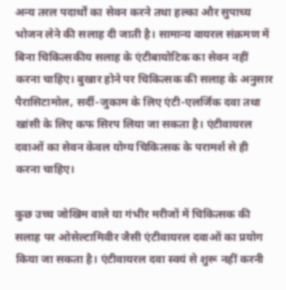अन्य तरल पदार्थों का सेवन करने तथा हल्का और सुपाच्य भोजन लेने की सलाह दी जाती है। सामान्य वायरल संक्रमण में बिना चिकित्सकीय सलाह के एंटीबायोटिक का सेवन नहीं करना चाहिए। बुखार होने पर चिकित्सक की सलाह के अनुसार पैरासिटामोल, सर्दी-जुकाम के लिए एंटी-एलर्जिक दवा तथा खांसी के लिए कफ सिरप लिया जा सकता है। एंटीवायरल दवाओं का सेवन केवल योग्य चिकित्सक के परामर्श से ही करना चाहिए।

कुछ उच्च जोखिम वाले या गंभीर मरीजों में चिकित्सक की सलाह पर ओसेल्टामिवीर जैसी एंटीवायरल दवाओं का प्रयोग किया जा सकता है। एंटीवायरल दवा स्वयं से शुरू नहीं करनी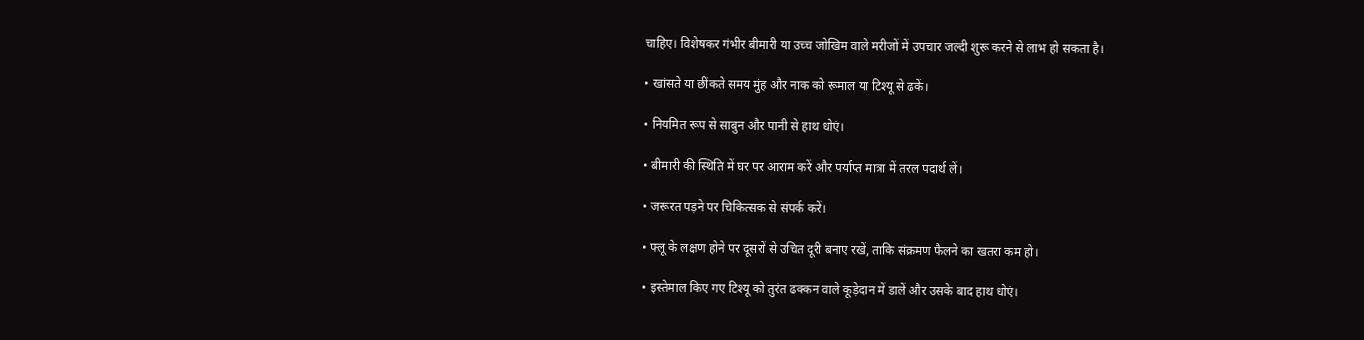चाहिए। विशेषकर गंभीर बीमारी या उच्च जोखिम वाले मरीजों में उपचार जल्दी शुरू करने से लाभ हो सकता है।

• खांसते या छींकते समय मुंह और नाक को रूमाल या टिश्यू से ढकें।

• नियमित रूप से साबुन और पानी से हाथ धोएं।

• बीमारी की स्थिति में घर पर आराम करें और पर्याप्त मात्रा में तरल पदार्थ लें।

• जरूरत पड़ने पर चिकित्सक से संपर्क करें।

• फ्लू के लक्षण होने पर दूसरों से उचित दूरी बनाए रखें, ताकि संक्रमण फैलने का खतरा कम हो।

• इस्तेमाल किए गए टिश्यू को तुरंत ढक्कन वाले कूड़ेदान में डालें और उसके बाद हाथ धोएं।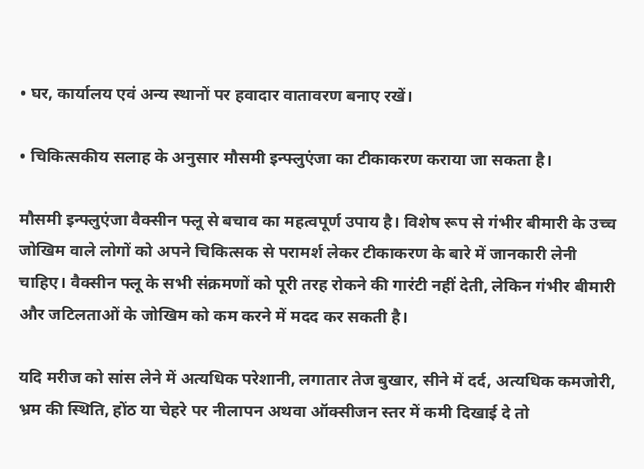• घर, कार्यालय एवं अन्य स्थानों पर हवादार वातावरण बनाए रखें।

• चिकित्सकीय सलाह के अनुसार मौसमी इन्फ्लुएंजा का टीकाकरण कराया जा सकता है।

मौसमी इन्फ्लुएंजा वैक्सीन फ्लू से बचाव का महत्वपूर्ण उपाय है। विशेष रूप से गंभीर बीमारी के उच्च जोखिम वाले लोगों को अपने चिकित्सक से परामर्श लेकर टीकाकरण के बारे में जानकारी लेनी चाहिए। वैक्सीन फ्लू के सभी संक्रमणों को पूरी तरह रोकने की गारंटी नहीं देती, लेकिन गंभीर बीमारी और जटिलताओं के जोखिम को कम करने में मदद कर सकती है।

यदि मरीज को सांस लेने में अत्यधिक परेशानी, लगातार तेज बुखार, सीने में दर्द, अत्यधिक कमजोरी, भ्रम की स्थिति, होंठ या चेहरे पर नीलापन अथवा ऑक्सीजन स्तर में कमी दिखाई दे तो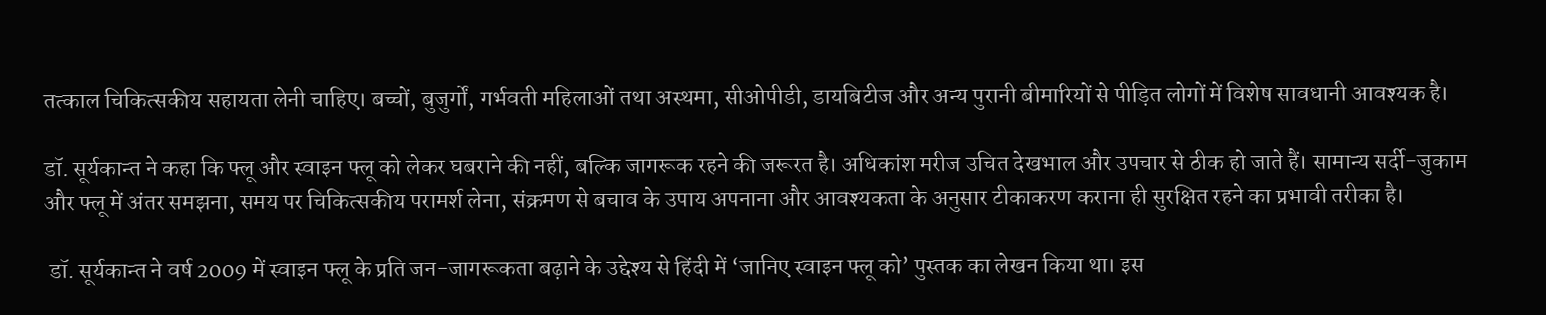तत्काल चिकित्सकीय सहायता लेनी चाहिए। बच्चों, बुजुर्गों, गर्भवती महिलाओं तथा अस्थमा, सीओपीडी, डायबिटीज और अन्य पुरानी बीमारियों से पीड़ित लोगों में विशेष सावधानी आवश्यक है।

डॉ. सूर्यकान्त ने कहा कि फ्लू और स्वाइन फ्लू को लेकर घबराने की नहीं, बल्कि जागरूक रहने की जरूरत है। अधिकांश मरीज उचित देखभाल और उपचार से ठीक हो जाते हैं। सामान्य सर्दी-जुकाम और फ्लू में अंतर समझना, समय पर चिकित्सकीय परामर्श लेना, संक्रमण से बचाव के उपाय अपनाना और आवश्यकता के अनुसार टीकाकरण कराना ही सुरक्षित रहने का प्रभावी तरीका है।

 डॉ. सूर्यकान्त ने वर्ष 2009 में स्वाइन फ्लू के प्रति जन-जागरूकता बढ़ाने के उद्देश्य से हिंदी में ‘जानिए स्वाइन फ्लू को’ पुस्तक का लेखन किया था। इस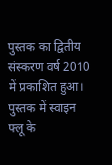पुस्तक का द्वितीय संस्करण वर्ष 2010 में प्रकाशित हुआ। पुस्तक में स्वाइन फ्लू के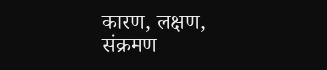कारण, लक्षण, संक्रमण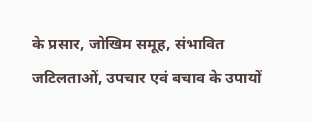के प्रसार, जोखिम समूह, संभावित जटिलताओं, उपचार एवं बचाव के उपायों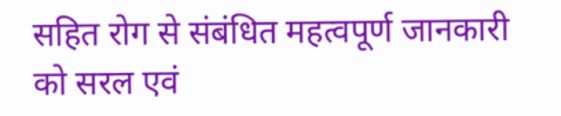सहित रोग से संबंधित महत्वपूर्ण जानकारी को सरल एवं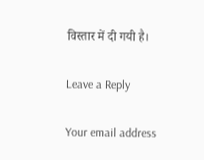विस्तार में दी गयी है।

Leave a Reply

Your email address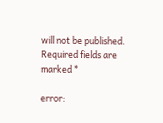will not be published. Required fields are marked *

error: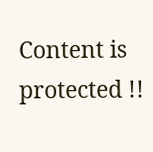Content is protected !!